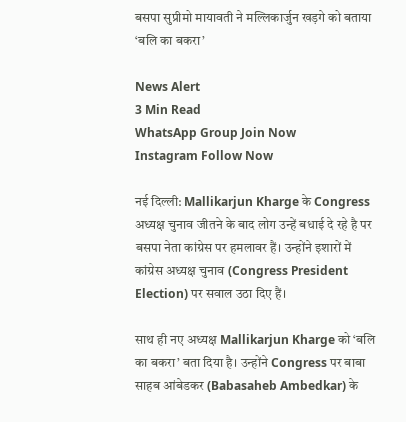बसपा सुप्रीमो मायावती ने मल्लिकार्जुन खड़गे को बताया ‘बलि का बकरा’

News Alert
3 Min Read
WhatsApp Group Join Now
Instagram Follow Now

नई दिल्ली: Mallikarjun Kharge के Congress अध्यक्ष चुनाव जीतने के बाद लोग उन्हें बधाई दे रहे है पर बसपा नेता कांग्रेस पर हमलावर हैं। उन्होंने इशारों में कांग्रेस अध्यक्ष चुनाव (Congress President Election) पर सवाल उठा दिए हैं।

साथ ही नए अध्यक्ष Mallikarjun Kharge को ‘बलि का बकरा’ बता दिया है। उन्होंने Congress पर बाबा साहब आंबेडकर (Babasaheb Ambedkar) के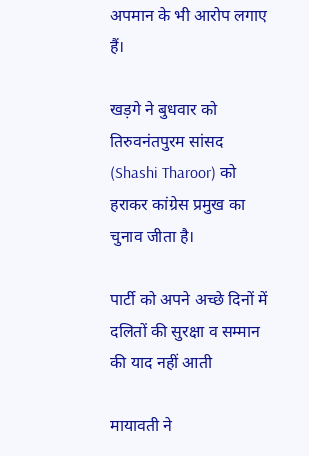अपमान के भी आरोप लगाए हैं।

खड़गे ने बुधवार को तिरुवनंतपुरम सांसद (Shashi Tharoor) को हराकर कांग्रेस प्रमुख का चुनाव जीता है।

पार्टी को अपने अच्छे दिनों में दलितों की सुरक्षा व सम्मान की याद नहीं आती

मायावती ने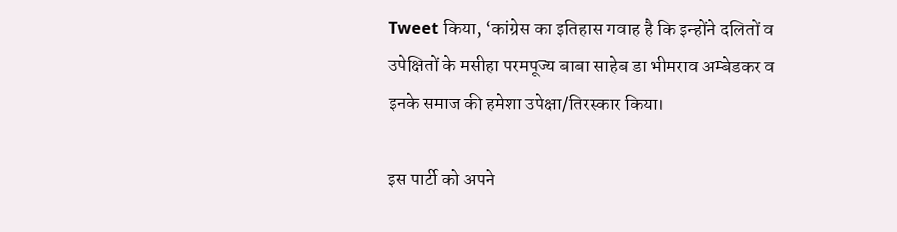Tweet किया, ‘कांग्रेस का इतिहास गवाह है कि इन्होंने दलितों व उपेक्षितों के मसीहा परमपूज्य बाबा साहेब डा भीमराव अम्बेडकर व इनके समाज की हमेशा उपेक्षा/तिरस्कार किया।

इस पार्टी को अपने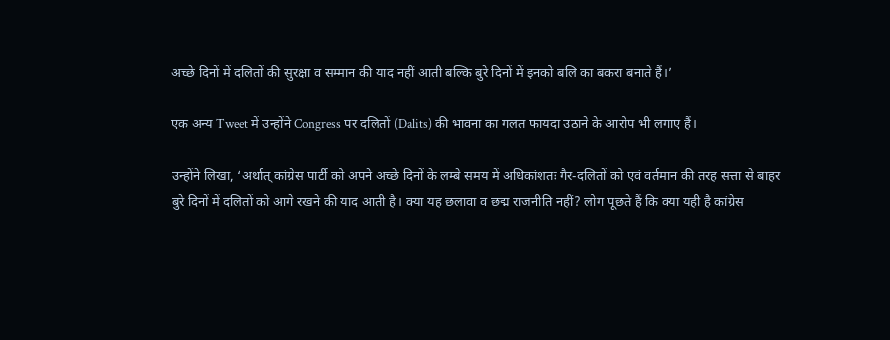अच्छे दिनों में दलितों की सुरक्षा व सम्मान की याद नहीं आती बल्कि बुरे दिनों में इनको बलि का बकरा बनाते हैं।’

एक अन्य Tweet में उन्होंने Congress पर दलितों (Dalits) की भावना का गलत फायदा उठाने के आरोप भी लगाए हैं।

उन्होंने लिखा, ‘अर्थात् कांग्रेस पार्टी को अपने अच्छे दिनों के लम्बे समय में अधिकांशतः गैर-दलितों को एवं वर्तमान की तरह सत्ता से बाहर बुरे दिनों में दलितों को आगे रखने की याद आती है। क्या यह छलावा व छद्म राजनीति नहीं? लोग पूछते हैं कि क्या यही है कांग्रेस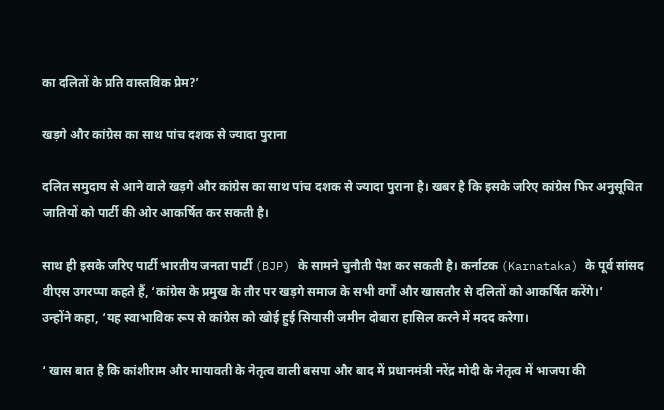का दलितों के प्रति वास्तविक प्रेम?’

खड़गे और कांग्रेस का साथ पांच दशक से ज्यादा पुराना

दलित समुदाय से आने वाले खड़गे और कांग्रेस का साथ पांच दशक से ज्यादा पुराना है। खबर है कि इसके जरिए कांग्रेस फिर अनुसूचित जातियों को पार्टी की ओर आकर्षित कर सकती है।

साथ ही इसके जरिए पार्टी भारतीय जनता पार्टी (BJP) के सामने चुनौती पेश कर सकती है। कर्नाटक (Karnataka) के पूर्व सांसद वीएस उगरप्पा कहते हैं, ‘कांग्रेस के प्रमुख के तौर पर खड़गे समाज के सभी वर्गों और खासतौर से दलितों को आकर्षित करेंगे।’
उन्होंने कहा, ‘यह स्वाभाविक रूप से कांग्रेस को खोई हुई सियासी जमीन दोबारा हासिल करने में मदद करेगा।

‘ खास बात है कि कांशीराम और मायावती के नेतृत्व वाली बसपा और बाद में प्रधानमंत्री नरेंद्र मोदी के नेतृत्व में भाजपा की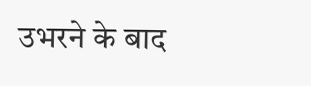उभरने के बाद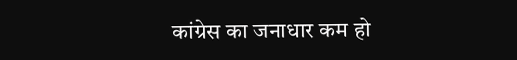कांग्रेस का जनाधार कम हो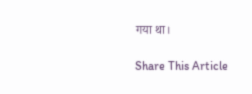गया था।

Share This Article